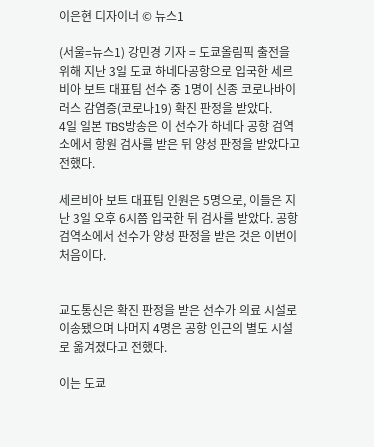이은현 디자이너 © 뉴스1

(서울=뉴스1) 강민경 기자 = 도쿄올림픽 출전을 위해 지난 3일 도쿄 하네다공항으로 입국한 세르비아 보트 대표팀 선수 중 1명이 신종 코로나바이러스 감염증(코로나19) 확진 판정을 받았다.
4일 일본 TBS방송은 이 선수가 하네다 공항 검역소에서 항원 검사를 받은 뒤 양성 판정을 받았다고 전했다.

세르비아 보트 대표팀 인원은 5명으로, 이들은 지난 3일 오후 6시쯤 입국한 뒤 검사를 받았다. 공항 검역소에서 선수가 양성 판정을 받은 것은 이번이 처음이다.


교도통신은 확진 판정을 받은 선수가 의료 시설로 이송됐으며 나머지 4명은 공항 인근의 별도 시설로 옮겨졌다고 전했다.

이는 도쿄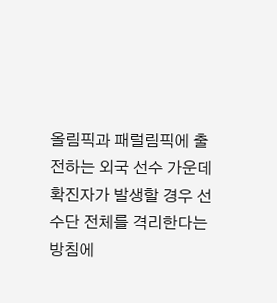올림픽과 패럴림픽에 출전하는 외국 선수 가운데 확진자가 발생할 경우 선수단 전체를 격리한다는 방침에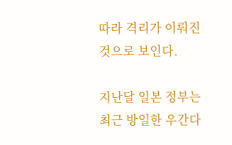따라 격리가 이뤄진 것으로 보인다.

지난달 일본 정부는 최근 방일한 우간다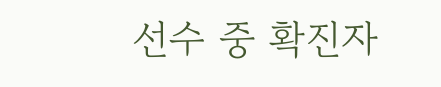선수 중 확진자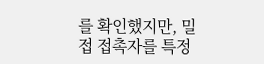를 확인했지만, 밀접 접촉자를 특정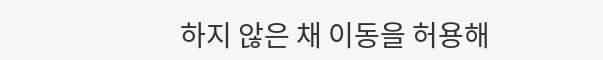하지 않은 채 이동을 허용해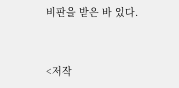비판을 받은 바 있다.


<저작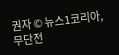권자 © 뉴스1코리아, 무단전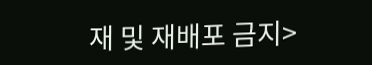재 및 재배포 금지>